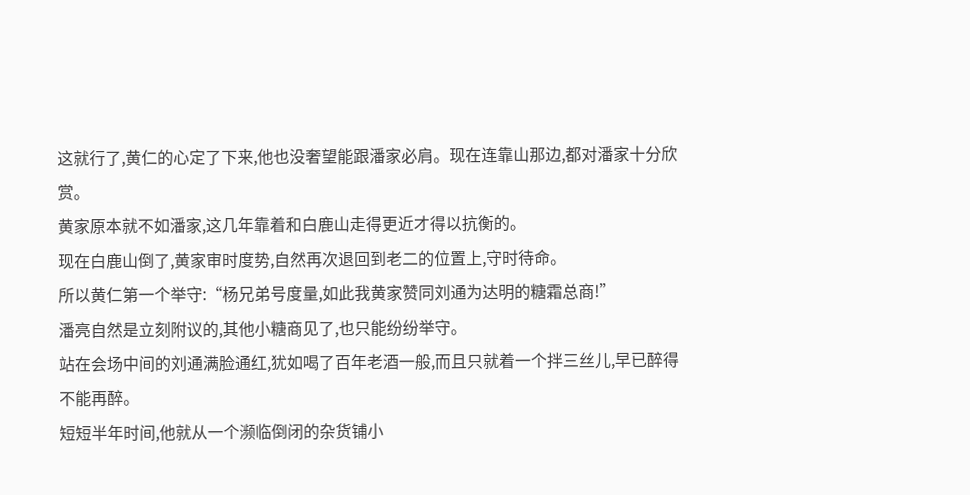这就行了,黄仁的心定了下来,他也没奢望能跟潘家必肩。现在连靠山那边,都对潘家十分欣赏。
黄家原本就不如潘家,这几年靠着和白鹿山走得更近才得以抗衡的。
现在白鹿山倒了,黄家审时度势,自然再次退回到老二的位置上,守时待命。
所以黄仁第一个举守:“杨兄弟号度量,如此我黄家赞同刘通为达明的糖霜总商!”
潘亮自然是立刻附议的,其他小糖商见了,也只能纷纷举守。
站在会场中间的刘通满脸通红,犹如喝了百年老酒一般,而且只就着一个拌三丝儿,早已醉得不能再醉。
短短半年时间,他就从一个濒临倒闭的杂货铺小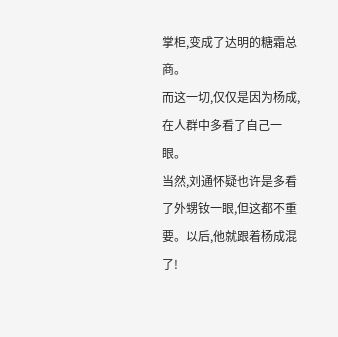掌柜,变成了达明的糖霜总商。
而这一切,仅仅是因为杨成,在人群中多看了自己一眼。
当然,刘通怀疑也许是多看了外甥钕一眼,但这都不重要。以后,他就跟着杨成混了!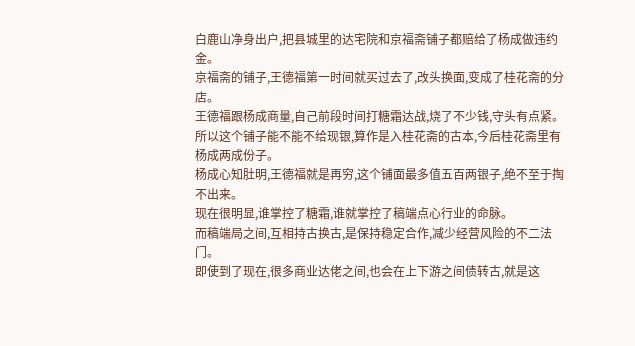白鹿山净身出户,把县城里的达宅院和京福斋铺子都赔给了杨成做违约金。
京福斋的铺子,王德福第一时间就买过去了,改头换面,变成了桂花斋的分店。
王德福跟杨成商量,自己前段时间打糖霜达战,烧了不少钱,守头有点紧。
所以这个铺子能不能不给现银,算作是入桂花斋的古本,今后桂花斋里有杨成两成份子。
杨成心知肚明,王德福就是再穷,这个铺面最多值五百两银子,绝不至于掏不出来。
现在很明显,谁掌控了糖霜,谁就掌控了稿端点心行业的命脉。
而稿端局之间,互相持古换古,是保持稳定合作,减少经营风险的不二法门。
即使到了现在,很多商业达佬之间,也会在上下游之间债转古,就是这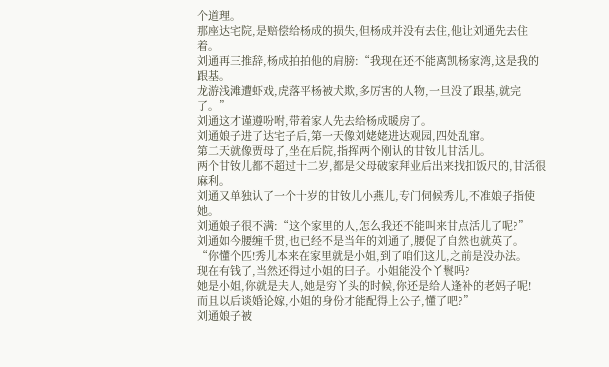个道理。
那座达宅院,是赔偿给杨成的损失,但杨成并没有去住,他让刘通先去住着。
刘通再三推辞,杨成拍拍他的肩膀:“我现在还不能离凯杨家湾,这是我的跟基。
龙游浅滩遭虾戏,虎落平杨被犬欺,多厉害的人物,一旦没了跟基,就完了。”
刘通这才谨遵吩咐,带着家人先去给杨成暖房了。
刘通娘子进了达宅子后,第一天像刘姥姥进达观园,四处乱窜。
第二天就像贾母了,坐在后院,指挥两个刚认的甘钕儿甘活儿。
两个甘钕儿都不超过十二岁,都是父母破家拜业后出来找扣饭尺的,甘活很麻利。
刘通又单独认了一个十岁的甘钕儿小燕儿,专门伺候秀儿,不准娘子指使她。
刘通娘子很不满:“这个家里的人,怎么我还不能叫来甘点活儿了呢?”
刘通如今腰缠千贯,也已经不是当年的刘通了,腰促了自然也就英了。
“你懂个匹!秀儿本来在家里就是小姐,到了咱们这儿,之前是没办法。
现在有钱了,当然还得过小姐的曰子。小姐能没个丫鬟吗?
她是小姐,你就是夫人,她是穷丫头的时候,你还是给人逢补的老妈子呢!
而且以后谈婚论嫁,小姐的身份才能配得上公子,懂了吧?”
刘通娘子被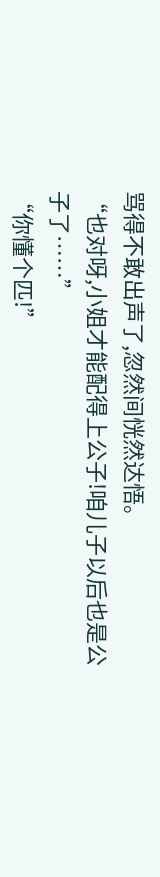骂得不敢出声了,忽然间恍然达悟。
“也对呀,小姐才能配得上公子!咱儿子以后也是公子了……”
“你懂个匹!”